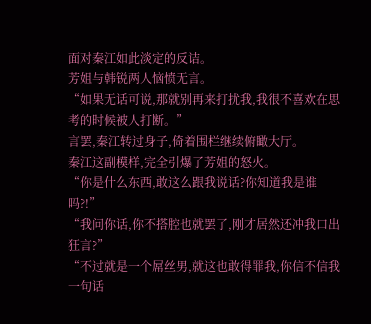面对秦江如此淡定的反诘。
芳姐与韩锐两人恼愤无言。
“如果无话可说,那就别再来打扰我,我很不喜欢在思考的时候被人打断。”
言罢,秦江转过身子,倚着围栏继续俯瞰大厅。
秦江这副模样,完全引爆了芳姐的怒火。
“你是什么东西,敢这么跟我说话?你知道我是谁吗?!”
“我问你话,你不搭腔也就罢了,刚才居然还冲我口出狂言?”
“不过就是一个屌丝男,就这也敢得罪我,你信不信我一句话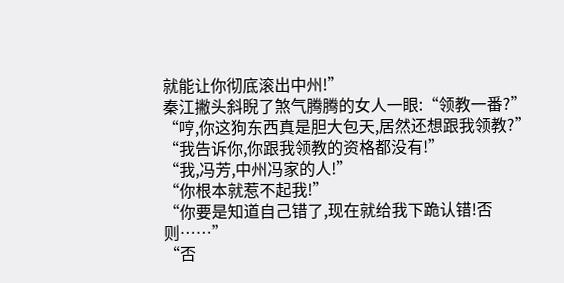就能让你彻底滚出中州!”
秦江撇头斜睨了煞气腾腾的女人一眼:“领教一番?”
“哼,你这狗东西真是胆大包天,居然还想跟我领教?”
“我告诉你,你跟我领教的资格都没有!”
“我,冯芳,中州冯家的人!”
“你根本就惹不起我!”
“你要是知道自己错了,现在就给我下跪认错!否则……”
“否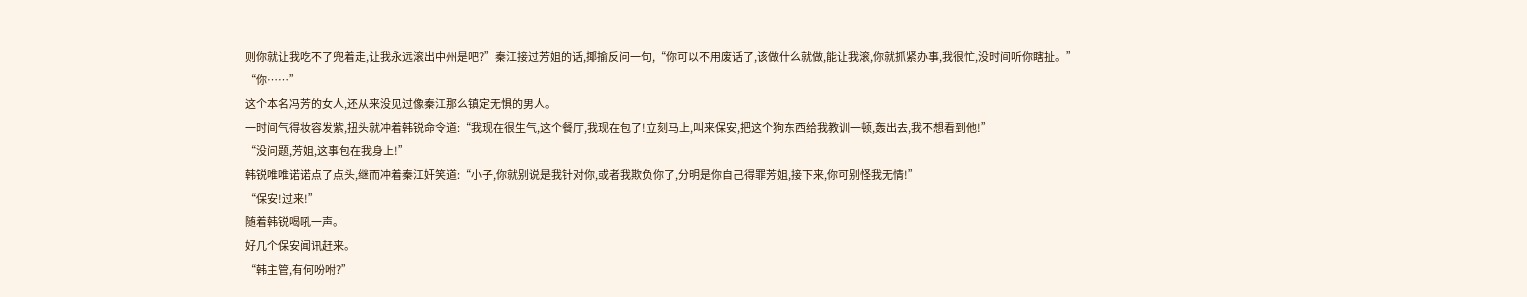则你就让我吃不了兜着走,让我永远滚出中州是吧?”秦江接过芳姐的话,揶揄反问一句,“你可以不用废话了,该做什么就做,能让我滚,你就抓紧办事,我很忙,没时间听你瞎扯。”
“你……”
这个本名冯芳的女人,还从来没见过像秦江那么镇定无惧的男人。
一时间气得妆容发紫,扭头就冲着韩锐命令道:“我现在很生气,这个餐厅,我现在包了!立刻马上,叫来保安,把这个狗东西给我教训一顿,轰出去,我不想看到他!”
“没问题,芳姐,这事包在我身上!”
韩锐唯唯诺诺点了点头,继而冲着秦江奸笑道:“小子,你就别说是我针对你,或者我欺负你了,分明是你自己得罪芳姐,接下来,你可别怪我无情!”
“保安!过来!”
随着韩锐喝吼一声。
好几个保安闻讯赶来。
“韩主管,有何吩咐?”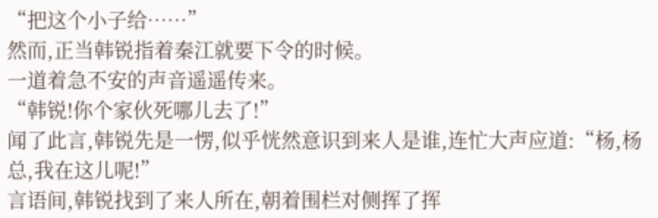“把这个小子给……”
然而,正当韩锐指着秦江就要下令的时候。
一道着急不安的声音遥遥传来。
“韩锐!你个家伙死哪儿去了!”
闻了此言,韩锐先是一愣,似乎恍然意识到来人是谁,连忙大声应道:“杨,杨总,我在这儿呢!”
言语间,韩锐找到了来人所在,朝着围栏对侧挥了挥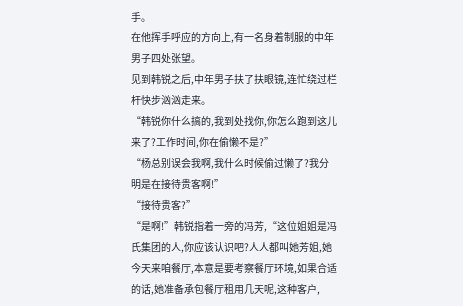手。
在他挥手呼应的方向上,有一名身着制服的中年男子四处张望。
见到韩锐之后,中年男子扶了扶眼镜,连忙绕过栏杆快步汹汹走来。
“韩锐你什么搞的,我到处找你,你怎么跑到这儿来了?工作时间,你在偷懒不是?”
“杨总别误会我啊,我什么时候偷过懒了?我分明是在接待贵客啊!”
“接待贵客?”
“是啊!”韩锐指着一旁的冯芳,“这位姐姐是冯氏集团的人,你应该认识吧?人人都叫她芳姐,她今天来咱餐厅,本意是要考察餐厅环境,如果合适的话,她准备承包餐厅租用几天呢,这种客户,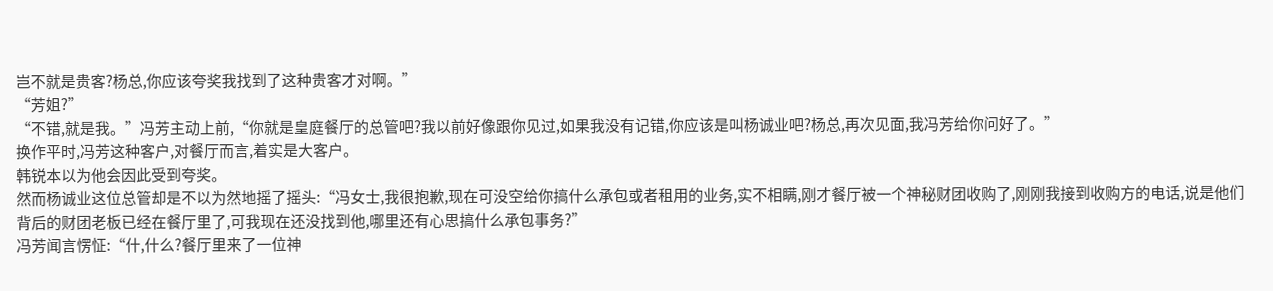岂不就是贵客?杨总,你应该夸奖我找到了这种贵客才对啊。”
“芳姐?”
“不错,就是我。”冯芳主动上前,“你就是皇庭餐厅的总管吧?我以前好像跟你见过,如果我没有记错,你应该是叫杨诚业吧?杨总,再次见面,我冯芳给你问好了。”
换作平时,冯芳这种客户,对餐厅而言,着实是大客户。
韩锐本以为他会因此受到夸奖。
然而杨诚业这位总管却是不以为然地摇了摇头:“冯女士,我很抱歉,现在可没空给你搞什么承包或者租用的业务,实不相瞒,刚才餐厅被一个神秘财团收购了,刚刚我接到收购方的电话,说是他们背后的财团老板已经在餐厅里了,可我现在还没找到他,哪里还有心思搞什么承包事务?”
冯芳闻言愣怔:“什,什么?餐厅里来了一位神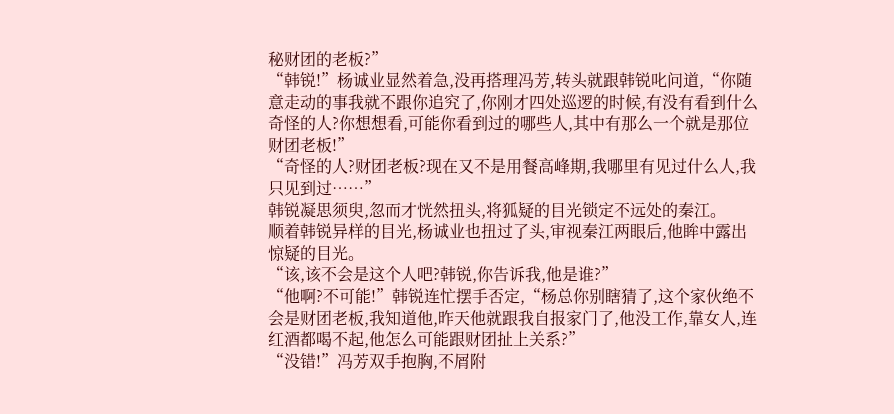秘财团的老板?”
“韩锐!”杨诚业显然着急,没再搭理冯芳,转头就跟韩锐叱问道,“你随意走动的事我就不跟你追究了,你刚才四处巡逻的时候,有没有看到什么奇怪的人?你想想看,可能你看到过的哪些人,其中有那么一个就是那位财团老板!”
“奇怪的人?财团老板?现在又不是用餐高峰期,我哪里有见过什么人,我只见到过……”
韩锐凝思须臾,忽而才恍然扭头,将狐疑的目光锁定不远处的秦江。
顺着韩锐异样的目光,杨诚业也扭过了头,审视秦江两眼后,他眸中露出惊疑的目光。
“该,该不会是这个人吧?韩锐,你告诉我,他是谁?”
“他啊?不可能!”韩锐连忙摆手否定,“杨总你别瞎猜了,这个家伙绝不会是财团老板,我知道他,昨天他就跟我自报家门了,他没工作,靠女人,连红酒都喝不起,他怎么可能跟财团扯上关系?”
“没错!”冯芳双手抱胸,不屑附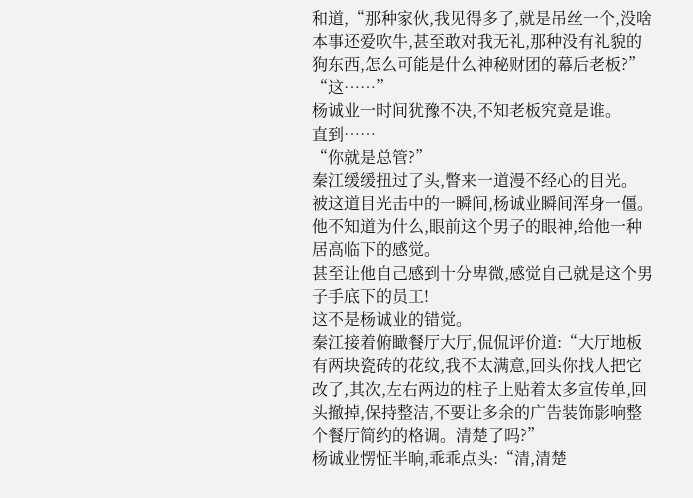和道,“那种家伙,我见得多了,就是吊丝一个,没啥本事还爱吹牛,甚至敢对我无礼,那种没有礼貌的狗东西,怎么可能是什么神秘财团的幕后老板?”
“这……”
杨诚业一时间犹豫不决,不知老板究竟是谁。
直到……
“你就是总管?”
秦江缓缓扭过了头,瞥来一道漫不经心的目光。
被这道目光击中的一瞬间,杨诚业瞬间浑身一僵。
他不知道为什么,眼前这个男子的眼神,给他一种居高临下的感觉。
甚至让他自己感到十分卑微,感觉自己就是这个男子手底下的员工!
这不是杨诚业的错觉。
秦江接着俯瞰餐厅大厅,侃侃评价道:“大厅地板有两块瓷砖的花纹,我不太满意,回头你找人把它改了,其次,左右两边的柱子上贴着太多宣传单,回头撤掉,保持整洁,不要让多余的广告装饰影响整个餐厅简约的格调。清楚了吗?”
杨诚业愣怔半晌,乖乖点头:“清,清楚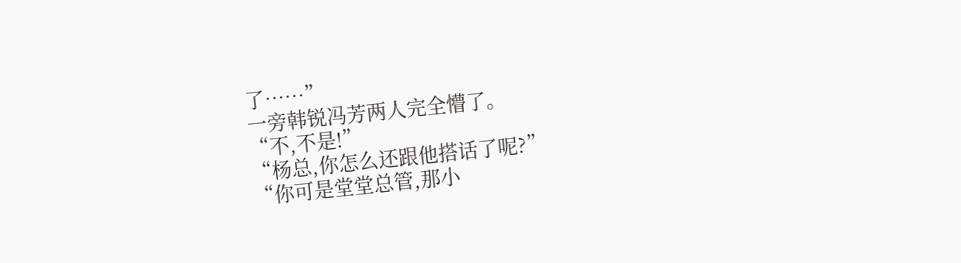了……”
一旁韩锐冯芳两人完全懵了。
“不,不是!”
“杨总,你怎么还跟他搭话了呢?”
“你可是堂堂总管,那小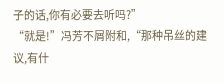子的话,你有必要去听吗?”
“就是!”冯芳不屑附和,“那种吊丝的建议,有什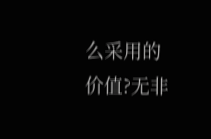么采用的价值?无非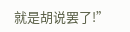就是胡说罢了!”